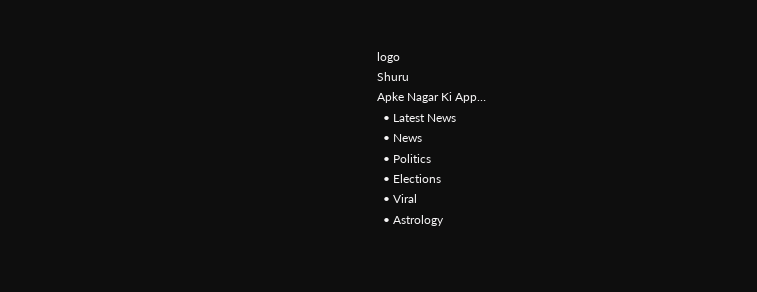logo
Shuru
Apke Nagar Ki App…
  • Latest News
  • News
  • Politics
  • Elections
  • Viral
  • Astrology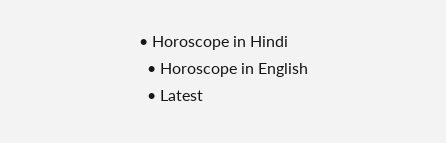• Horoscope in Hindi
  • Horoscope in English
  • Latest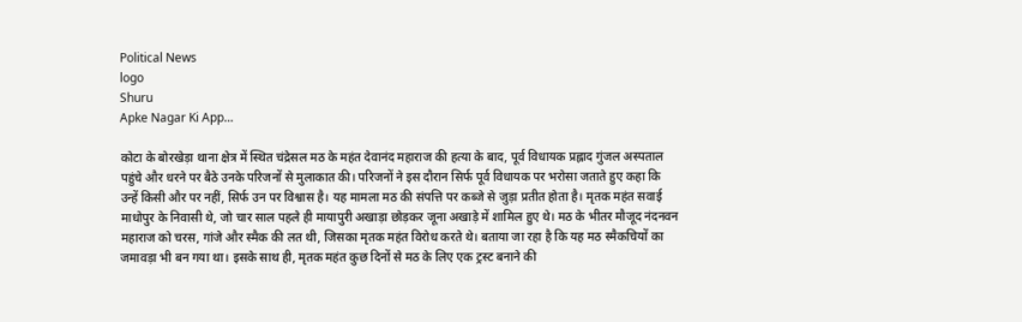Political News
logo
Shuru
Apke Nagar Ki App…

कोटा के बोरखेड़ा थाना क्षेत्र में स्थित चंद्रेसल मठ के महंत देवानंद महाराज की हत्या के बाद, पूर्व विधायक प्रह्लाद गुंजल अस्पताल पहुंचे और धरने पर बैठे उनके परिजनों से मुलाकात की। परिजनों ने इस दौरान सिर्फ पूर्व विधायक पर भरोसा जताते हुए कहा कि उन्हें किसी और पर नहीं, सिर्फ उन पर विश्वास है। यह मामला मठ की संपत्ति पर कब्जे से जुड़ा प्रतीत होता है। मृतक महंत सवाई माधोपुर के निवासी थे, जो चार साल पहले ही मायापुरी अखाड़ा छोड़कर जूना अखाड़े में शामिल हुए थे। मठ के भीतर मौजूद नंदनवन महाराज को चरस, गांजे और स्मैक की लत थी, जिसका मृतक महंत विरोध करते थे। बताया जा रहा है कि यह मठ स्मैकचियों का जमावड़ा भी बन गया था। इसके साथ ही, मृतक महंत कुछ दिनों से मठ के लिए एक ट्रस्ट बनाने की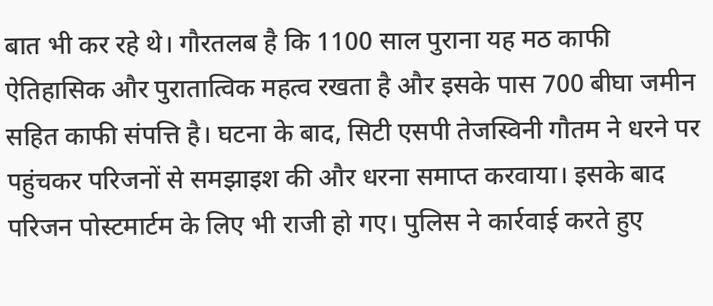बात भी कर रहे थे। गौरतलब है कि 1100 साल पुराना यह मठ काफी ऐतिहासिक और पुरातात्विक महत्व रखता है और इसके पास 700 बीघा जमीन सहित काफी संपत्ति है। घटना के बाद, सिटी एसपी तेजस्विनी गौतम ने धरने पर पहुंचकर परिजनों से समझाइश की और धरना समाप्त करवाया। इसके बाद परिजन पोस्टमार्टम के लिए भी राजी हो गए। पुलिस ने कार्रवाई करते हुए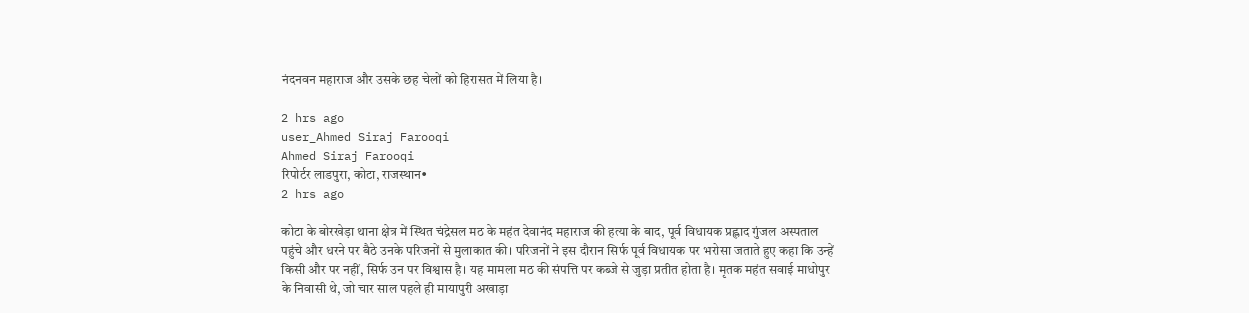नंदनवन महाराज और उसके छह चेलों को हिरासत में लिया है।

2 hrs ago
user_Ahmed Siraj Farooqi
Ahmed Siraj Farooqi
रिपोर्टर लाडपुरा, कोटा, राजस्थान•
2 hrs ago

कोटा के बोरखेड़ा थाना क्षेत्र में स्थित चंद्रेसल मठ के महंत देवानंद महाराज की हत्या के बाद, पूर्व विधायक प्रह्लाद गुंजल अस्पताल पहुंचे और धरने पर बैठे उनके परिजनों से मुलाकात की। परिजनों ने इस दौरान सिर्फ पूर्व विधायक पर भरोसा जताते हुए कहा कि उन्हें किसी और पर नहीं, सिर्फ उन पर विश्वास है। यह मामला मठ की संपत्ति पर कब्जे से जुड़ा प्रतीत होता है। मृतक महंत सवाई माधोपुर के निवासी थे, जो चार साल पहले ही मायापुरी अखाड़ा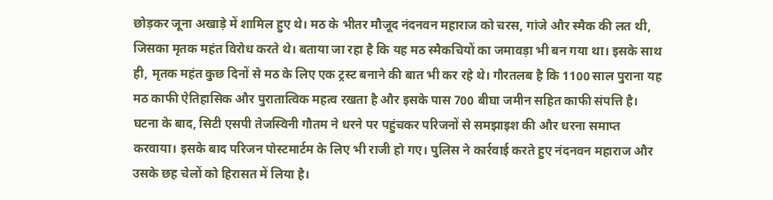छोड़कर जूना अखाड़े में शामिल हुए थे। मठ के भीतर मौजूद नंदनवन महाराज को चरस, गांजे और स्मैक की लत थी, जिसका मृतक महंत विरोध करते थे। बताया जा रहा है कि यह मठ स्मैकचियों का जमावड़ा भी बन गया था। इसके साथ ही, मृतक महंत कुछ दिनों से मठ के लिए एक ट्रस्ट बनाने की बात भी कर रहे थे। गौरतलब है कि 1100 साल पुराना यह मठ काफी ऐतिहासिक और पुरातात्विक महत्व रखता है और इसके पास 700 बीघा जमीन सहित काफी संपत्ति है। घटना के बाद, सिटी एसपी तेजस्विनी गौतम ने धरने पर पहुंचकर परिजनों से समझाइश की और धरना समाप्त करवाया। इसके बाद परिजन पोस्टमार्टम के लिए भी राजी हो गए। पुलिस ने कार्रवाई करते हुए नंदनवन महाराज और उसके छह चेलों को हिरासत में लिया है।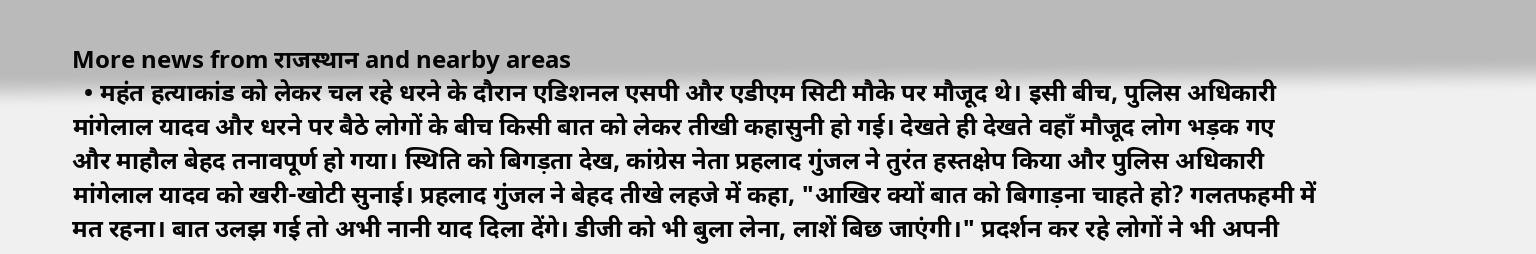More news from राजस्थान and nearby areas
  • महंत हत्याकांड को लेकर चल रहे धरने के दौरान एडिशनल एसपी और एडीएम सिटी मौके पर मौजूद थे। इसी बीच, पुलिस अधिकारी मांगेलाल यादव और धरने पर बैठे लोगों के बीच किसी बात को लेकर तीखी कहासुनी हो गई। देखते ही देखते वहाँ मौजूद लोग भड़क गए और माहौल बेहद तनावपूर्ण हो गया। स्थिति को बिगड़ता देख, कांग्रेस नेता प्रहलाद गुंजल ने तुरंत हस्तक्षेप किया और पुलिस अधिकारी मांगेलाल यादव को खरी-खोटी सुनाई। प्रहलाद गुंजल ने बेहद तीखे लहजे में कहा, "आखिर क्यों बात को बिगाड़ना चाहते हो? गलतफहमी में मत रहना। बात उलझ गई तो अभी नानी याद दिला देंगे। डीजी को भी बुला लेना, लाशें बिछ जाएंगी।" प्रदर्शन कर रहे लोगों ने भी अपनी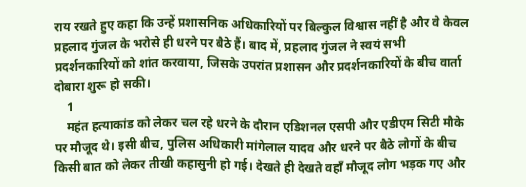राय रखते हुए कहा कि उन्हें प्रशासनिक अधिकारियों पर बिल्कुल विश्वास नहीं है और वे केवल प्रहलाद गुंजल के भरोसे ही धरने पर बैठे हैं। बाद में, प्रहलाद गुंजल ने स्वयं सभी प्रदर्शनकारियों को शांत करवाया, जिसके उपरांत प्रशासन और प्रदर्शनकारियों के बीच वार्ता दोबारा शुरू हो सकी।
    1
    महंत हत्याकांड को लेकर चल रहे धरने के दौरान एडिशनल एसपी और एडीएम सिटी मौके पर मौजूद थे। इसी बीच, पुलिस अधिकारी मांगेलाल यादव और धरने पर बैठे लोगों के बीच किसी बात को लेकर तीखी कहासुनी हो गई। देखते ही देखते वहाँ मौजूद लोग भड़क गए और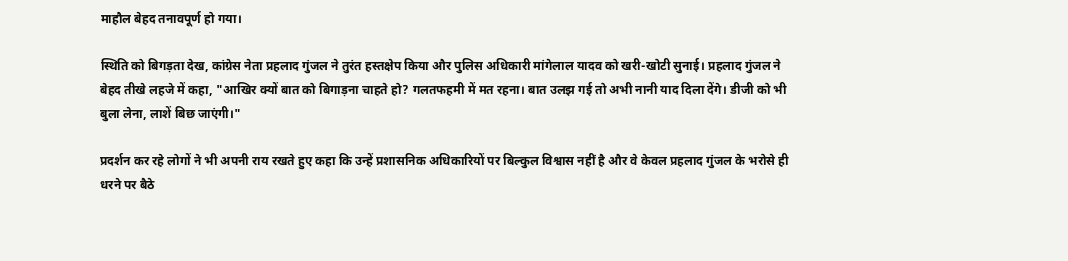माहौल बेहद तनावपूर्ण हो गया।

स्थिति को बिगड़ता देख, कांग्रेस नेता प्रहलाद गुंजल ने तुरंत हस्तक्षेप किया और पुलिस अधिकारी मांगेलाल यादव को खरी-खोटी सुनाई। प्रहलाद गुंजल ने बेहद तीखे लहजे में कहा, "आखिर क्यों बात को बिगाड़ना चाहते हो? गलतफहमी में मत रहना। बात उलझ गई तो अभी नानी याद दिला देंगे। डीजी को भी बुला लेना, लाशें बिछ जाएंगी।"

प्रदर्शन कर रहे लोगों ने भी अपनी राय रखते हुए कहा कि उन्हें प्रशासनिक अधिकारियों पर बिल्कुल विश्वास नहीं है और वे केवल प्रहलाद गुंजल के भरोसे ही धरने पर बैठे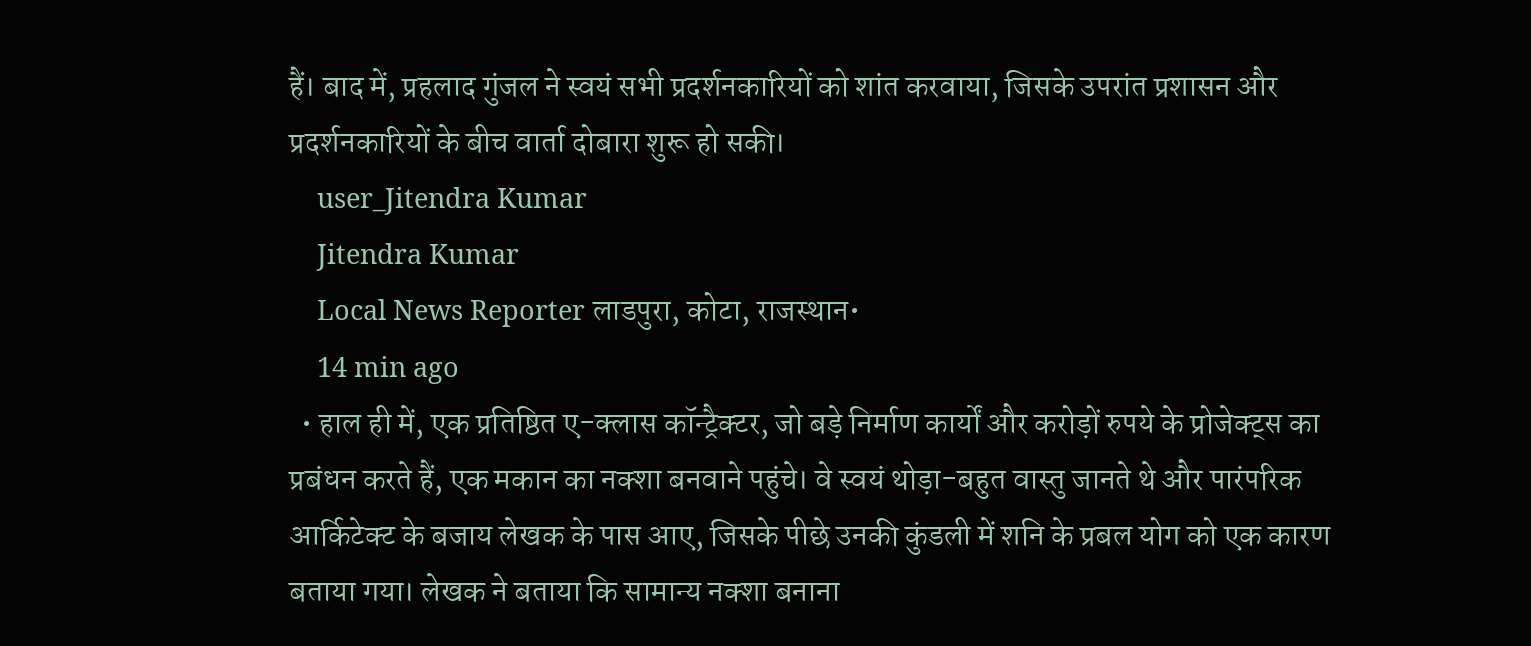हैं। बाद में, प्रहलाद गुंजल ने स्वयं सभी प्रदर्शनकारियों को शांत करवाया, जिसके उपरांत प्रशासन और प्रदर्शनकारियों के बीच वार्ता दोबारा शुरू हो सकी।
    user_Jitendra Kumar
    Jitendra Kumar
    Local News Reporter लाडपुरा, कोटा, राजस्थान•
    14 min ago
  • हाल ही में, एक प्रतिष्ठित ए-क्लास कॉन्ट्रैक्टर, जो बड़े निर्माण कार्यों और करोड़ों रुपये के प्रोजेक्ट्स का प्रबंधन करते हैं, एक मकान का नक्शा बनवाने पहुंचे। वे स्वयं थोड़ा-बहुत वास्तु जानते थे और पारंपरिक आर्किटेक्ट के बजाय लेखक के पास आए, जिसके पीछे उनकी कुंडली में शनि के प्रबल योग को एक कारण बताया गया। लेखक ने बताया कि सामान्य नक्शा बनाना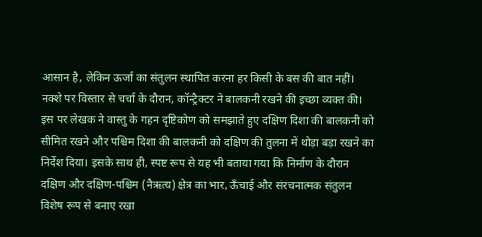आसान है, लेकिन ऊर्जा का संतुलन स्थापित करना हर किसी के बस की बात नहीं। नक्शे पर विस्तार से चर्चा के दौरान, कॉन्ट्रैक्टर ने बालकनी रखने की इच्छा व्यक्त की। इस पर लेखक ने वास्तु के गहन दृष्टिकोण को समझाते हुए दक्षिण दिशा की बालकनी को सीमित रखने और पश्चिम दिशा की बालकनी को दक्षिण की तुलना में थोड़ा बड़ा रखने का निर्देश दिया। इसके साथ ही, स्पष्ट रूप से यह भी बताया गया कि निर्माण के दौरान दक्षिण और दक्षिण-पश्चिम (नैऋत्य) क्षेत्र का भार, ऊँचाई और संरचनात्मक संतुलन विशेष रूप से बनाए रखा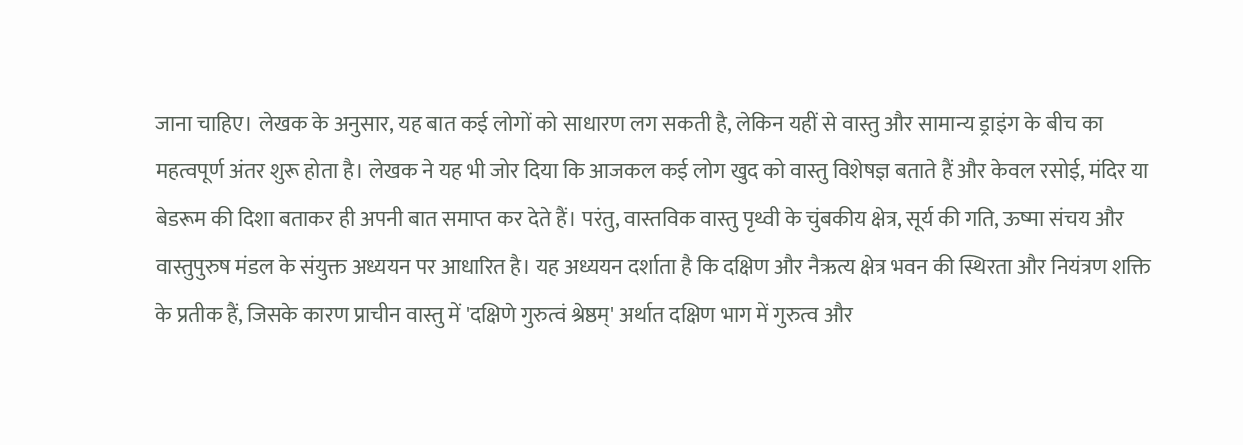जाना चाहिए। लेखक के अनुसार, यह बात कई लोगों को साधारण लग सकती है, लेकिन यहीं से वास्तु और सामान्य ड्राइंग के बीच का महत्वपूर्ण अंतर शुरू होता है। लेखक ने यह भी जोर दिया कि आजकल कई लोग खुद को वास्तु विशेषज्ञ बताते हैं और केवल रसोई, मंदिर या बेडरूम की दिशा बताकर ही अपनी बात समाप्त कर देते हैं। परंतु, वास्तविक वास्तु पृथ्वी के चुंबकीय क्षेत्र, सूर्य की गति, ऊष्मा संचय और वास्तुपुरुष मंडल के संयुक्त अध्ययन पर आधारित है। यह अध्ययन दर्शाता है कि दक्षिण और नैऋत्य क्षेत्र भवन की स्थिरता और नियंत्रण शक्ति के प्रतीक हैं, जिसके कारण प्राचीन वास्तु में 'दक्षिणे गुरुत्वं श्रेष्ठम्' अर्थात दक्षिण भाग में गुरुत्व और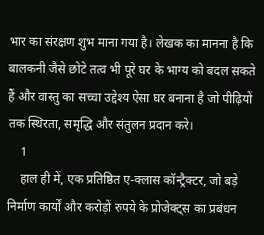भार का संरक्षण शुभ माना गया है। लेखक का मानना है कि बालकनी जैसे छोटे तत्व भी पूरे घर के भाग्य को बदल सकते हैं और वास्तु का सच्चा उद्देश्य ऐसा घर बनाना है जो पीढ़ियों तक स्थिरता, समृद्धि और संतुलन प्रदान करे।
    1
    हाल ही में, एक प्रतिष्ठित ए-क्लास कॉन्ट्रैक्टर, जो बड़े निर्माण कार्यों और करोड़ों रुपये के प्रोजेक्ट्स का प्रबंधन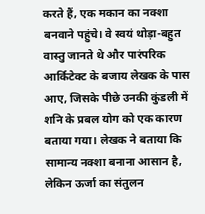करते हैं, एक मकान का नक्शा बनवाने पहुंचे। वे स्वयं थोड़ा-बहुत वास्तु जानते थे और पारंपरिक आर्किटेक्ट के बजाय लेखक के पास आए, जिसके पीछे उनकी कुंडली में शनि के प्रबल योग को एक कारण बताया गया। लेखक ने बताया कि सामान्य नक्शा बनाना आसान है, लेकिन ऊर्जा का संतुलन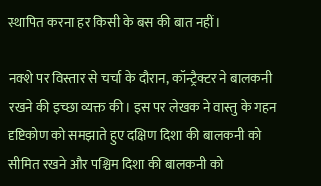स्थापित करना हर किसी के बस की बात नहीं।

नक्शे पर विस्तार से चर्चा के दौरान, कॉन्ट्रैक्टर ने बालकनी रखने की इच्छा व्यक्त की। इस पर लेखक ने वास्तु के गहन दृष्टिकोण को समझाते हुए दक्षिण दिशा की बालकनी को सीमित रखने और पश्चिम दिशा की बालकनी को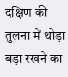दक्षिण की तुलना में थोड़ा बड़ा रखने का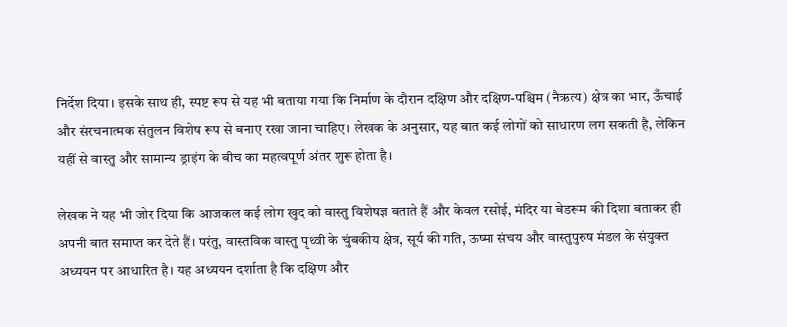निर्देश दिया। इसके साथ ही, स्पष्ट रूप से यह भी बताया गया कि निर्माण के दौरान दक्षिण और दक्षिण-पश्चिम (नैऋत्य) क्षेत्र का भार, ऊँचाई और संरचनात्मक संतुलन विशेष रूप से बनाए रखा जाना चाहिए। लेखक के अनुसार, यह बात कई लोगों को साधारण लग सकती है, लेकिन यहीं से वास्तु और सामान्य ड्राइंग के बीच का महत्वपूर्ण अंतर शुरू होता है।

लेखक ने यह भी जोर दिया कि आजकल कई लोग खुद को वास्तु विशेषज्ञ बताते हैं और केवल रसोई, मंदिर या बेडरूम की दिशा बताकर ही अपनी बात समाप्त कर देते हैं। परंतु, वास्तविक वास्तु पृथ्वी के चुंबकीय क्षेत्र, सूर्य की गति, ऊष्मा संचय और वास्तुपुरुष मंडल के संयुक्त अध्ययन पर आधारित है। यह अध्ययन दर्शाता है कि दक्षिण और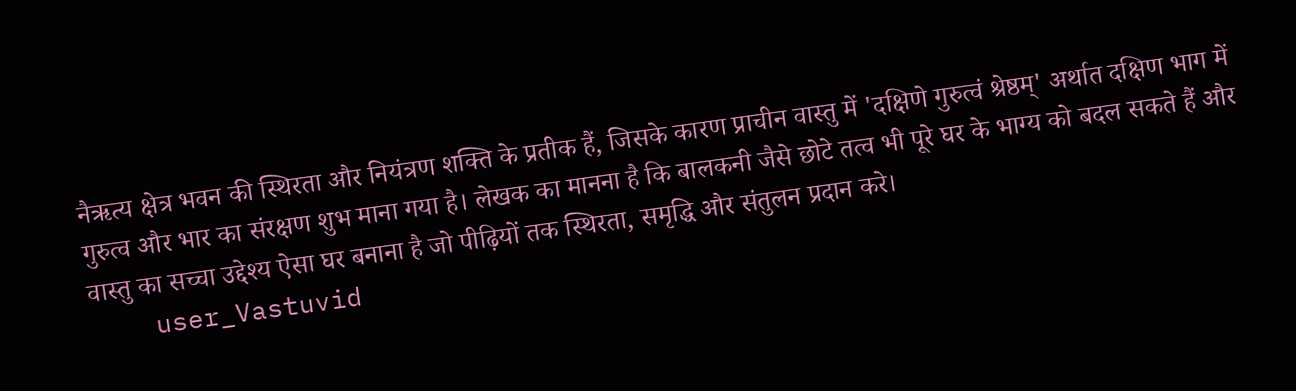नैऋत्य क्षेत्र भवन की स्थिरता और नियंत्रण शक्ति के प्रतीक हैं, जिसके कारण प्राचीन वास्तु में 'दक्षिणे गुरुत्वं श्रेष्ठम्' अर्थात दक्षिण भाग में गुरुत्व और भार का संरक्षण शुभ माना गया है। लेखक का मानना है कि बालकनी जैसे छोटे तत्व भी पूरे घर के भाग्य को बदल सकते हैं और वास्तु का सच्चा उद्देश्य ऐसा घर बनाना है जो पीढ़ियों तक स्थिरता, समृद्धि और संतुलन प्रदान करे।
    user_Vastuvid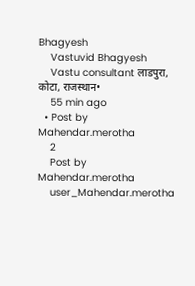Bhagyesh
    Vastuvid Bhagyesh
    Vastu consultant लाडपुरा, कोटा, राजस्थान•
    55 min ago
  • Post by Mahendar.merotha
    2
    Post by Mahendar.merotha
    user_Mahendar.merotha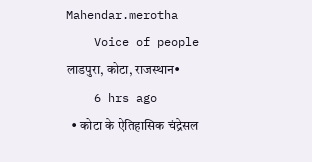Mahendar.merotha
    Voice of people लाडपुरा, कोटा, राजस्थान•
    6 hrs ago
  • कोटा के ऐतिहासिक चंद्रेसल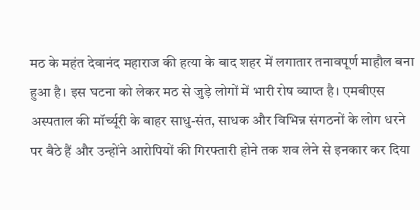मठ के महंत देवानंद महाराज की हत्या के बाद शहर में लगातार तनावपूर्ण माहौल बना हुआ है। इस घटना को लेकर मठ से जुड़े लोगों में भारी रोष व्याप्त है। एमबीएस अस्पताल की मॉर्च्यूरी के बाहर साधु-संत, साधक और विभिन्न संगठनों के लोग धरने पर बैठे हैं और उन्होंने आरोपियों की गिरफ्तारी होने तक शव लेने से इनकार कर दिया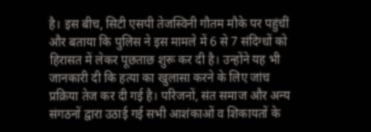है। इस बीच, सिटी एसपी तेजस्विनी गौतम मौके पर पहुंचीं और बताया कि पुलिस ने इस मामले में 6 से 7 संदिग्धों को हिरासत में लेकर पूछताछ शुरू कर दी है। उन्होंने यह भी जानकारी दी कि हत्या का खुलासा करने के लिए जांच प्रक्रिया तेज कर दी गई है। परिजनों, संत समाज और अन्य संगठनों द्वारा उठाई गई सभी आशंकाओं व शिकायतों के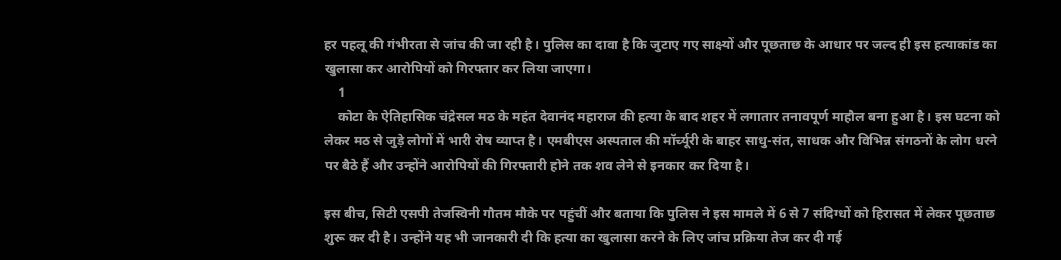हर पहलू की गंभीरता से जांच की जा रही है। पुलिस का दावा है कि जुटाए गए साक्ष्यों और पूछताछ के आधार पर जल्द ही इस हत्याकांड का खुलासा कर आरोपियों को गिरफ्तार कर लिया जाएगा।
    1
    कोटा के ऐतिहासिक चंद्रेसल मठ के महंत देवानंद महाराज की हत्या के बाद शहर में लगातार तनावपूर्ण माहौल बना हुआ है। इस घटना को लेकर मठ से जुड़े लोगों में भारी रोष व्याप्त है। एमबीएस अस्पताल की मॉर्च्यूरी के बाहर साधु-संत, साधक और विभिन्न संगठनों के लोग धरने पर बैठे हैं और उन्होंने आरोपियों की गिरफ्तारी होने तक शव लेने से इनकार कर दिया है।

इस बीच, सिटी एसपी तेजस्विनी गौतम मौके पर पहुंचीं और बताया कि पुलिस ने इस मामले में 6 से 7 संदिग्धों को हिरासत में लेकर पूछताछ शुरू कर दी है। उन्होंने यह भी जानकारी दी कि हत्या का खुलासा करने के लिए जांच प्रक्रिया तेज कर दी गई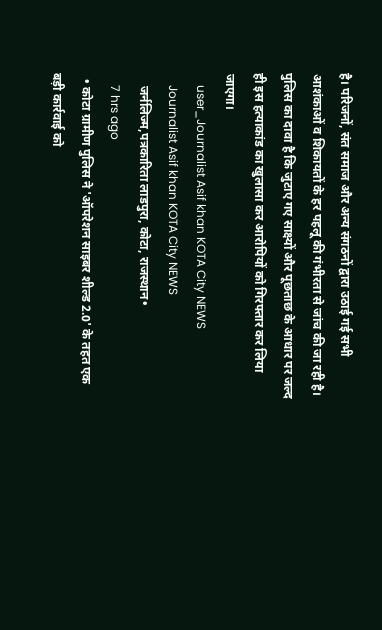है। परिजनों, संत समाज और अन्य संगठनों द्वारा उठाई गई सभी आशंकाओं व शिकायतों के हर पहलू की गंभीरता से जांच की जा रही है। पुलिस का दावा है कि जुटाए गए साक्ष्यों और पूछताछ के आधार पर जल्द ही इस हत्याकांड का खुलासा कर आरोपियों को गिरफ्तार कर लिया जाएगा।
    user_Journalist Asif khan KOTA City NEWS
    Journalist Asif khan KOTA City NEWS
    जर्नलिज्म,पत्रकारिता लाडपुरा, कोटा, राजस्थान•
    7 hrs ago
  • कोटा ग्रामीण पुलिस ने 'ऑपरेशन साइबर शील्ड 2.0' के तहत एक बड़ी कार्रवाई को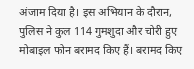अंजाम दिया है। इस अभियान के दौरान, पुलिस ने कुल 114 गुमशुदा और चोरी हुए मोबाइल फोन बरामद किए हैं। बरामद किए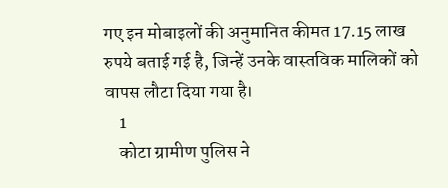गए इन मोबाइलों की अनुमानित कीमत 17.15 लाख रुपये बताई गई है, जिन्हें उनके वास्तविक मालिकों को वापस लौटा दिया गया है।
    1
    कोटा ग्रामीण पुलिस ने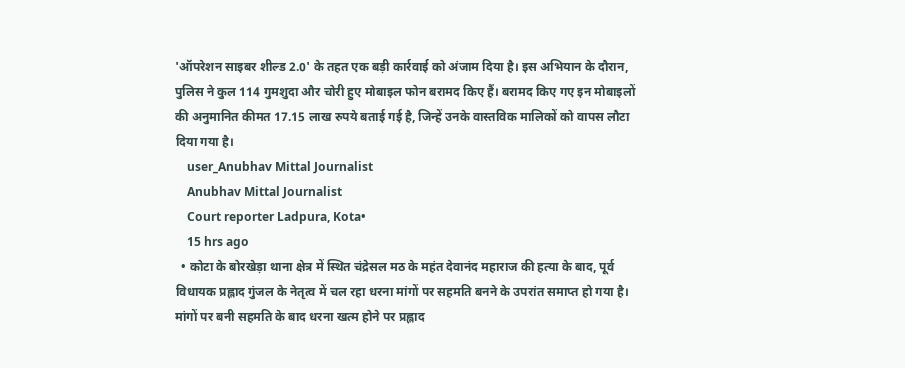'ऑपरेशन साइबर शील्ड 2.0' के तहत एक बड़ी कार्रवाई को अंजाम दिया है। इस अभियान के दौरान, पुलिस ने कुल 114 गुमशुदा और चोरी हुए मोबाइल फोन बरामद किए हैं। बरामद किए गए इन मोबाइलों की अनुमानित कीमत 17.15 लाख रुपये बताई गई है, जिन्हें उनके वास्तविक मालिकों को वापस लौटा दिया गया है।
    user_Anubhav Mittal Journalist
    Anubhav Mittal Journalist
    Court reporter Ladpura, Kota•
    15 hrs ago
  • कोटा के बोरखेड़ा थाना क्षेत्र में स्थित चंद्रेसल मठ के महंत देवानंद महाराज की हत्या के बाद, पूर्व विधायक प्रह्लाद गुंजल के नेतृत्व में चल रहा धरना मांगों पर सहमति बनने के उपरांत समाप्त हो गया है। मांगों पर बनी सहमति के बाद धरना खत्म होने पर प्रह्लाद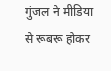गुंजल ने मीडिया से रूबरू होकर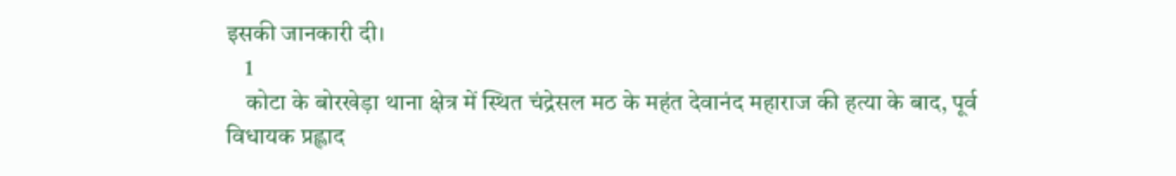इसकी जानकारी दी।
    1
    कोटा के बोरखेड़ा थाना क्षेत्र में स्थित चंद्रेसल मठ के महंत देवानंद महाराज की हत्या के बाद, पूर्व विधायक प्रह्लाद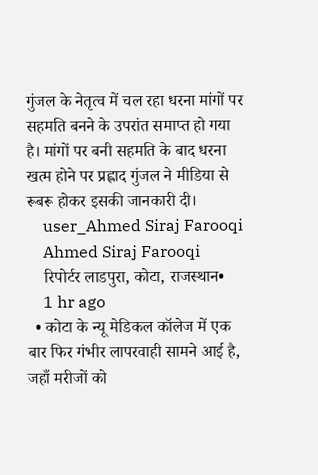गुंजल के नेतृत्व में चल रहा धरना मांगों पर सहमति बनने के उपरांत समाप्त हो गया है। मांगों पर बनी सहमति के बाद धरना खत्म होने पर प्रह्लाद गुंजल ने मीडिया से रूबरू होकर इसकी जानकारी दी।
    user_Ahmed Siraj Farooqi
    Ahmed Siraj Farooqi
    रिपोर्टर लाडपुरा, कोटा, राजस्थान•
    1 hr ago
  • कोटा के न्यू मेडिकल कॉलेज में एक बार फिर गंभीर लापरवाही सामने आई है, जहाँ मरीजों को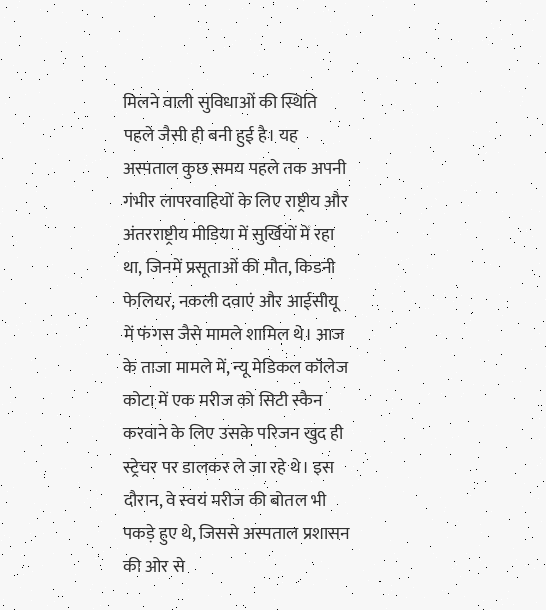मिलने वाली सुविधाओं की स्थिति पहले जैसी ही बनी हुई है। यह अस्पताल कुछ समय पहले तक अपनी गंभीर लापरवाहियों के लिए राष्ट्रीय और अंतरराष्ट्रीय मीडिया में सुर्खियों में रहा था, जिनमें प्रसूताओं की मौत, किडनी फेलियर, नकली दवाएं और आईसीयू में फंगस जैसे मामले शामिल थे। आज के ताजा मामले में, न्यू मेडिकल कॉलेज कोटा में एक मरीज को सिटी स्कैन करवाने के लिए उसके परिजन खुद ही स्ट्रेचर पर डालकर ले जा रहे थे। इस दौरान, वे स्वयं मरीज की बोतल भी पकड़े हुए थे, जिससे अस्पताल प्रशासन की ओर से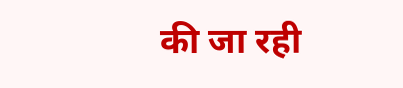की जा रही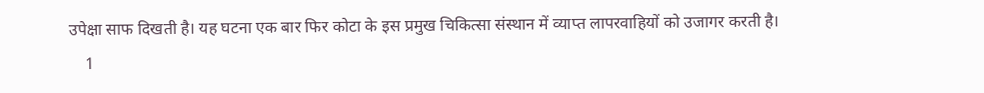उपेक्षा साफ दिखती है। यह घटना एक बार फिर कोटा के इस प्रमुख चिकित्सा संस्थान में व्याप्त लापरवाहियों को उजागर करती है।
    1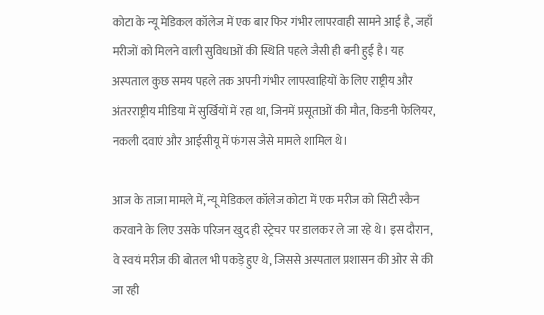कोटा के न्यू मेडिकल कॉलेज में एक बार फिर गंभीर लापरवाही सामने आई है, जहाँ मरीजों को मिलने वाली सुविधाओं की स्थिति पहले जैसी ही बनी हुई है। यह अस्पताल कुछ समय पहले तक अपनी गंभीर लापरवाहियों के लिए राष्ट्रीय और अंतरराष्ट्रीय मीडिया में सुर्खियों में रहा था, जिनमें प्रसूताओं की मौत, किडनी फेलियर, नकली दवाएं और आईसीयू में फंगस जैसे मामले शामिल थे।

आज के ताजा मामले में, न्यू मेडिकल कॉलेज कोटा में एक मरीज को सिटी स्कैन करवाने के लिए उसके परिजन खुद ही स्ट्रेचर पर डालकर ले जा रहे थे। इस दौरान, वे स्वयं मरीज की बोतल भी पकड़े हुए थे, जिससे अस्पताल प्रशासन की ओर से की जा रही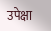उपेक्षा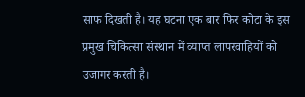साफ दिखती है। यह घटना एक बार फिर कोटा के इस प्रमुख चिकित्सा संस्थान में व्याप्त लापरवाहियों को उजागर करती है।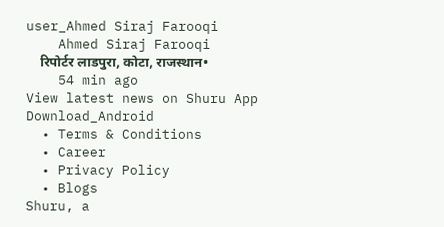user_Ahmed Siraj Farooqi
    Ahmed Siraj Farooqi
    रिपोर्टर लाडपुरा, कोटा, राजस्थान•
    54 min ago
View latest news on Shuru App
Download_Android
  • Terms & Conditions
  • Career
  • Privacy Policy
  • Blogs
Shuru, a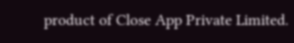product of Close App Private Limited.